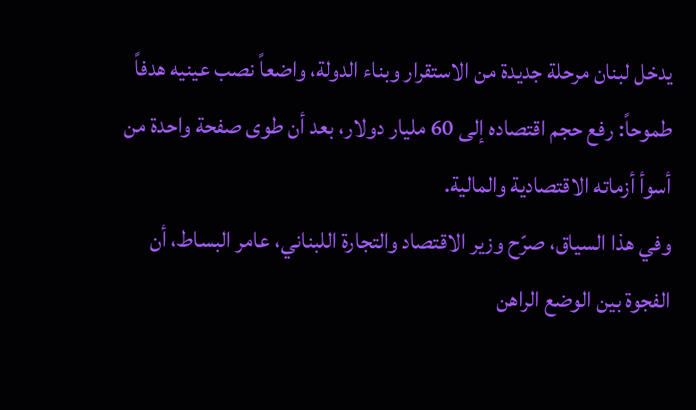يدخل لبنان مرحلة جديدة من الاستقرار وبناء الدولة، واضعاً نصب عينيه هدفاً طموحاً: رفع حجم اقتصاده إلى 60 مليار دولار، بعد أن طوى صفحة واحدة من أسوأ أزماته الاقتصادية والمالية.
وفي هذا السياق، صرّح وزير الاقتصاد والتجارة اللبناني، عامر البساط، أن الفجوة بين الوضع الراهن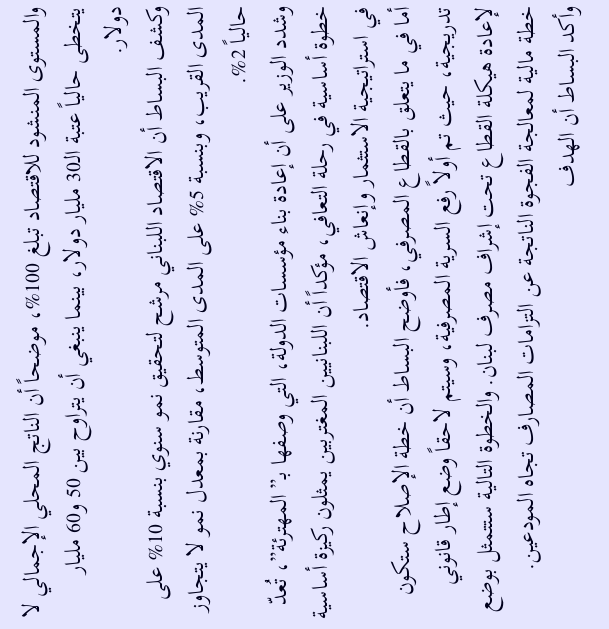والمستوى المنشود للاقتصاد تبلغ 100%، موضحاً أن الناتج المحلي الإجمالي لا يتخطى حالياً عتبة الـ30 مليار دولار، بينما ينبغي أن يتراوح بين 50 و60 مليار دولار.
وكشف البساط أن الاقتصاد اللبناني مرشح لتحقيق نمو سنوي بنسبة 10% على المدى القريب، وبنسبة 5% على المدى المتوسط، مقارنة بمعدل نمو لا يتجاوز حالياً 2%.
وشدد الوزير على أن إعادة بناء مؤسسات الدولة، التي وصفها بـ”المهترئة”، تُعدّ خطوة أساسية في رحلة التعافي، مؤكداً أن اللبنانيين المغتربين يمثلون ركيزة أساسية في استراتيجية الاستثمار وإنعاش الاقتصاد.
أما في ما يتعلق بالقطاع المصرفي، فأوضح البساط أن خطة الإصلاح ستكون تدريجية، حيث تم أولاً رفع السرية المصرفية، وسيتم لاحقاً وضع إطار قانوني لإعادة هيكلة القطاع تحت إشراف مصرف لبنان. والخطوة التالية ستتمثل بوضع خطة مالية لمعالجة الفجوة الناتجة عن التزامات المصارف تجاه المودعين.
وأكد البساط أن الهدف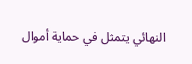النهائي يتمثل في حماية أموال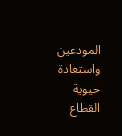المودعين واستعادة حيوية القطاع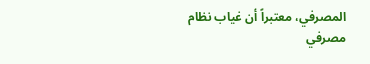المصرفي، معتبراً أن غياب نظام مصرفي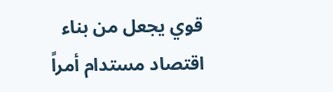قوي يجعل من بناء اقتصاد مستدام أمراً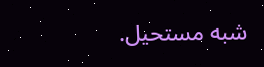شبه مستحيل.